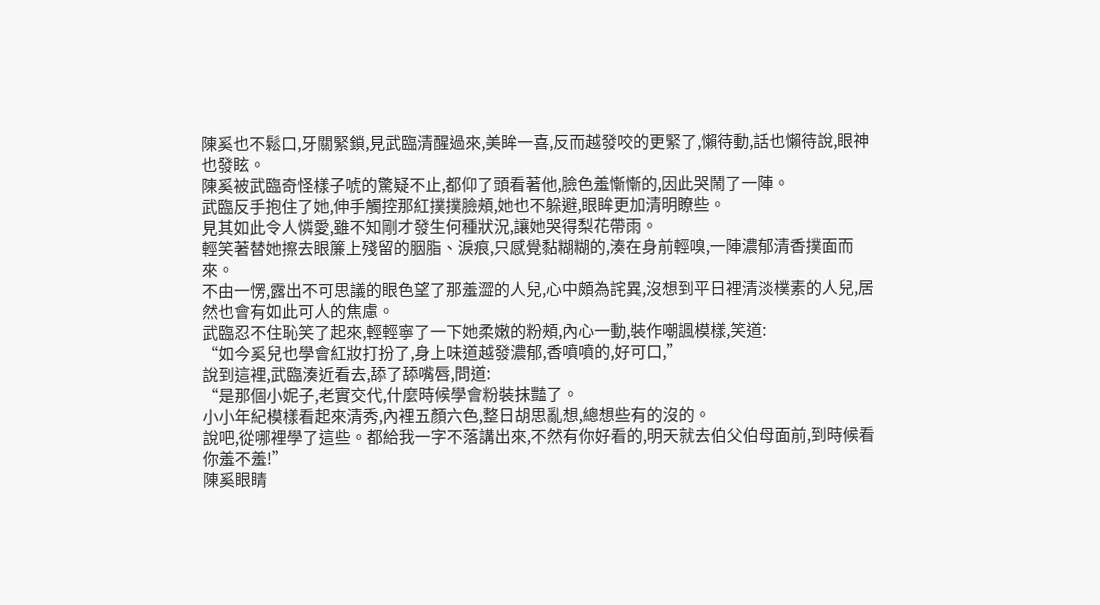陳奚也不鬆口,牙關緊鎖,見武臨清醒過來,美眸一喜,反而越發咬的更緊了,懶待動,話也懶待說,眼神也發眩。
陳奚被武臨奇怪樣子唬的驚疑不止,都仰了頭看著他,臉色羞慚慚的,因此哭鬧了一陣。
武臨反手抱住了她,伸手觸控那紅撲撲臉頰,她也不躲避,眼眸更加清明瞭些。
見其如此令人憐愛,雖不知剛才發生何種狀況,讓她哭得梨花帶雨。
輕笑著替她擦去眼簾上殘留的胭脂、淚痕,只感覺黏糊糊的,湊在身前輕嗅,一陣濃郁清香撲面而來。
不由一愣,露出不可思議的眼色望了那羞澀的人兒,心中頗為詫異,沒想到平日裡清淡樸素的人兒,居然也會有如此可人的焦慮。
武臨忍不住恥笑了起來,輕輕寧了一下她柔嫩的粉頰,內心一動,裝作嘲諷模樣,笑道:
“如今奚兒也學會紅妝打扮了,身上味道越發濃郁,香噴噴的,好可口,”
說到這裡,武臨湊近看去,舔了舔嘴唇,問道:
“是那個小妮子,老實交代,什麼時候學會粉裝抹豔了。
小小年紀模樣看起來清秀,內裡五顏六色,整日胡思亂想,總想些有的沒的。
說吧,從哪裡學了這些。都給我一字不落講出來,不然有你好看的,明天就去伯父伯母面前,到時候看你羞不羞!”
陳奚眼睛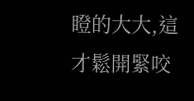瞪的大大,這才鬆開緊咬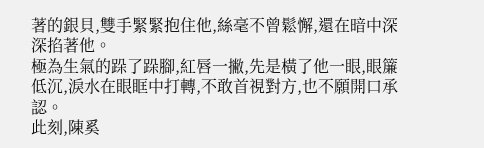著的銀貝,雙手緊緊抱住他,絲毫不曾鬆懈,還在暗中深深掐著他。
極為生氣的跺了跺腳,紅唇一撇,先是橫了他一眼,眼簾低沉,淚水在眼眶中打轉,不敢首視對方,也不願開口承認。
此刻,陳奚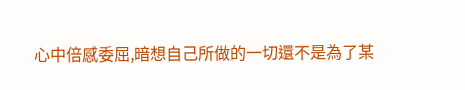心中倍感委屈,暗想自己所做的一切還不是為了某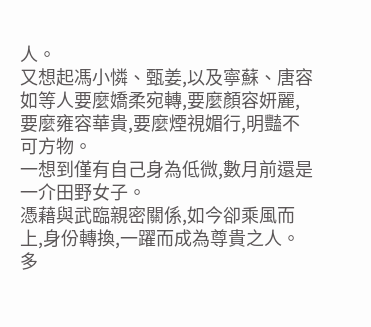人。
又想起馮小憐、甄姜,以及寧蘇、唐容如等人要麼嬌柔宛轉,要麼顏容妍麗,要麼雍容華貴,要麼煙視媚行,明豔不可方物。
一想到僅有自己身為低微,數月前還是一介田野女子。
憑藉與武臨親密關係,如今卻乘風而上,身份轉換,一躍而成為尊貴之人。
多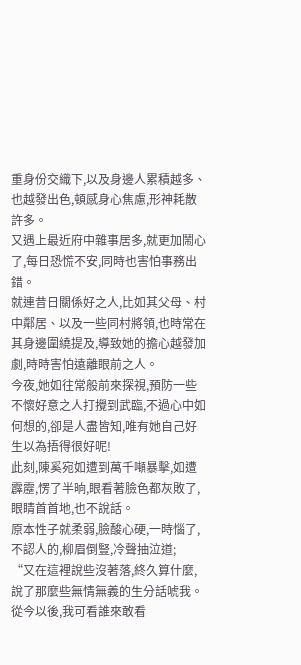重身份交織下,以及身邊人累積越多、也越發出色,頓感身心焦慮,形神耗散許多。
又遇上最近府中雜事居多,就更加鬧心了,每日恐慌不安,同時也害怕事務出錯。
就連昔日關係好之人,比如其父母、村中鄰居、以及一些同村將領,也時常在其身邊圍繞提及,導致她的擔心越發加劇,時時害怕遠離眼前之人。
今夜,她如往常般前來探視,預防一些不懷好意之人打攪到武臨,不過心中如何想的,卻是人盡皆知,唯有她自己好生以為捂得很好呢!
此刻,陳奚宛如遭到萬千噸暴擊,如遭霹靂,愣了半晌,眼看著臉色都灰敗了,眼睛首首地,也不說話。
原本性子就柔弱,臉酸心硬,一時惱了,不認人的,柳眉倒豎,冷聲抽泣道;
“又在這裡說些沒著落,終久算什麼,說了那麼些無情無義的生分話唬我。
從今以後,我可看誰來敢看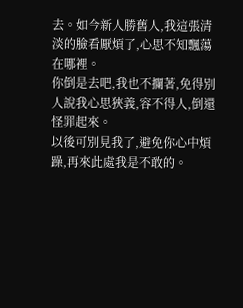去。如今新人勝舊人,我這張清淡的臉看厭煩了,心思不知飄蕩在哪裡。
你倒是去吧,我也不攔著,免得別人說我心思狹義,容不得人,倒還怪罪起來。
以後可別見我了,避免你心中煩躁,再來此處我是不敢的。